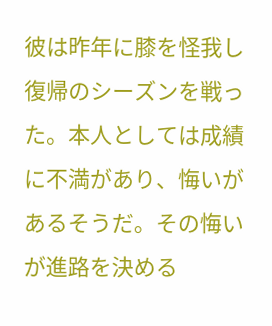彼は昨年に膝を怪我し復帰のシーズンを戦った。本人としては成績に不満があり、悔いがあるそうだ。その悔いが進路を決める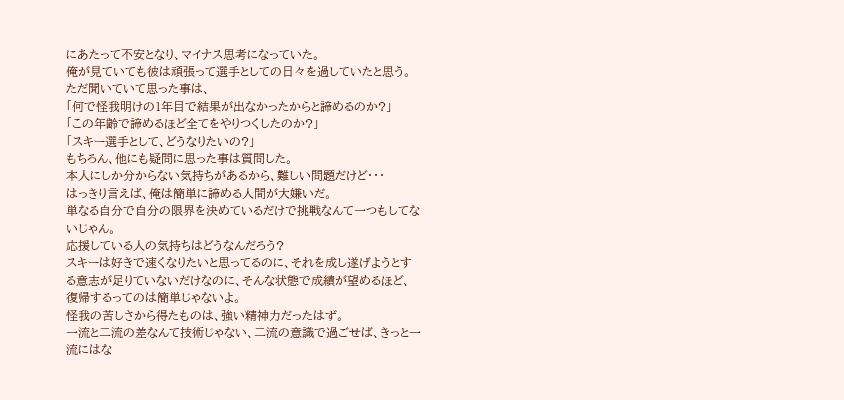にあたって不安となり、マイナス思考になっていた。
俺が見ていても彼は頑張って選手としての日々を過していたと思う。
ただ聞いていて思った事は、
「何で怪我明けの1年目で結果が出なかったからと諦めるのか?」
「この年齢で諦めるほど全てをやりつくしたのか?」
「スキー選手として、どうなりたいの?」
もちろん、他にも疑問に思った事は質問した。
本人にしか分からない気持ちがあるから、難しい問題だけど・・・
はっきり言えば、俺は簡単に諦める人間が大嫌いだ。
単なる自分で自分の限界を決めているだけで挑戦なんて一つもしてないじゃん。
応援している人の気持ちはどうなんだろう?
スキーは好きで速くなりたいと思ってるのに、それを成し遂げようとする意志が足りていないだけなのに、そんな状態で成績が望めるほど、復帰するってのは簡単じゃないよ。
怪我の苦しさから得たものは、強い精神力だったはず。
一流と二流の差なんて技術じゃない、二流の意識で過ごせば、きっと一流にはな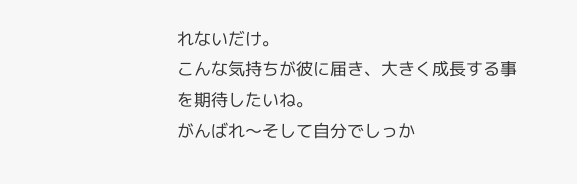れないだけ。
こんな気持ちが彼に届き、大きく成長する事を期待したいね。
がんばれ〜そして自分でしっか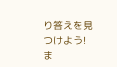り答えを見つけよう!
ま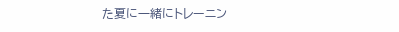た夏に一緒にトレーニン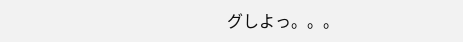グしよっ。。。